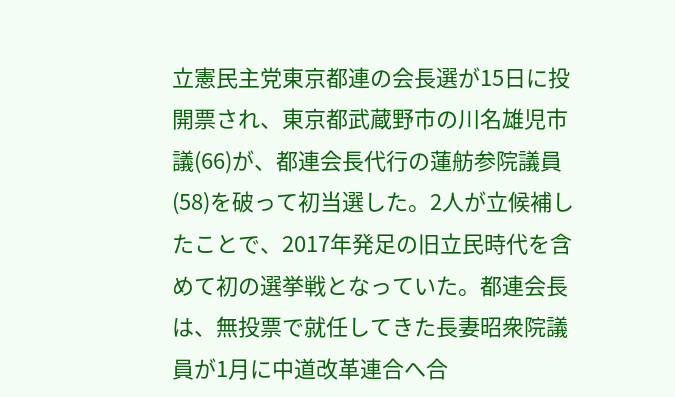立憲民主党東京都連の会長選が15日に投開票され、東京都武蔵野市の川名雄児市議(66)が、都連会長代行の蓮舫参院議員(58)を破って初当選した。2人が立候補したことで、2017年発足の旧立民時代を含めて初の選挙戦となっていた。都連会長は、無投票で就任してきた長妻昭衆院議員が1月に中道改革連合へ合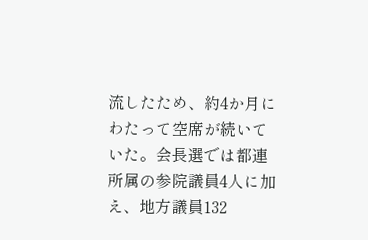流したため、約4か月にわたって空席が続いていた。会長選では都連所属の参院議員4人に加え、地方議員132